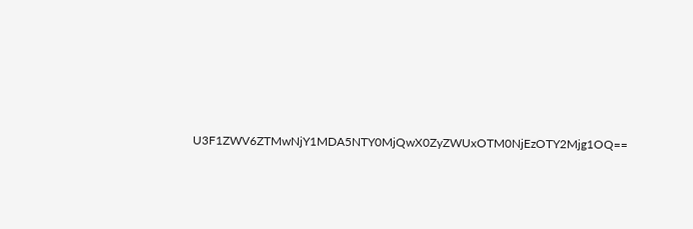U3F1ZWV6ZTMwNjY1MDA5NTY0MjQwX0ZyZWUxOTM0NjEzOTY2Mjg1OQ==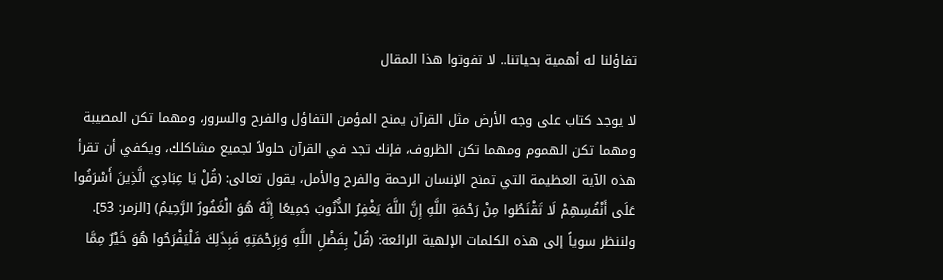تفاؤلنا له أهمية بحياتنا.. لا تفوتوا هذا المقال

لا يوجد كتاب على وجه الأرض مثل القرآن يمنح المؤمن التفاؤل والفرح والسرور، ومهما تكن المصيبة ومهما تكن الهموم ومهما تكن الظروف، فإنك تجد في القرآن حلولاً لجميع مشاكلك، ويكفي أن تقرأ هذه الآية العظيمة التي تمنح الإنسان الرحمة والفرح والأمل، يقول تعالى: (قُلْ يَا عِبَادِيَ الَّذِينَ أَسْرَفُوا عَلَى أَنْفُسِهِمْ لَا تَقْنَطُوا مِنْ رَحْمَةِ اللَّهِ إِنَّ اللَّهَ يَغْفِرُ الذُّنُوبَ جَمِيعًا إِنَّهُ هُوَ الْغَفُورُ الرَّحِيمُ) [الزمر: 53]. ولننظر سوياً إلى هذه الكلمات الإلهية الرائعة: (قُلْ بِفَضْلِ اللَّهِ وَبِرَحْمَتِهِ فَبِذَلِكَ فَلْيَفْرَحُوا هُوَ خَيْرٌ مِمَّا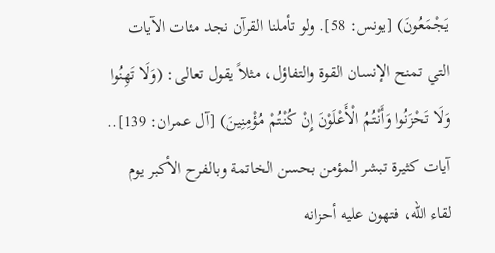يَجْمَعُونَ) [يونس: 58]. ولو تأملنا القرآن نجد مئات الآيات التي تمنح الإنسان القوة والتفاؤل، مثلاً يقول تعالى: (وَلَا تَهِنُوا وَلَا تَحْزَنُوا وَأَنْتُمُ الْأَعْلَوْنَ إِنْ كُنْتُمْ مُؤْمِنِينَ) [آل عمران: 139].. آيات كثيرة تبشر المؤمن بحسن الخاتمة وبالفرح الأكبر يوم لقاء الله، فتهون عليه أحزانه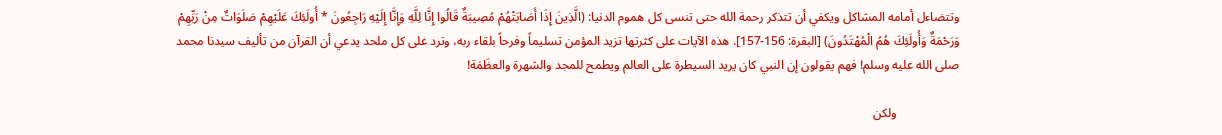وتتضاءل أمامه المشاكل ويكفي أن تتذكر رحمة الله حتى تنسى كل هموم الدنيا: (الَّذِينَ إِذَا أَصَابَتْهُمْ مُصِيبَةٌ قَالُوا إِنَّا لِلَّهِ وَإِنَّا إِلَيْهِ رَاجِعُونَ * أُولَئِكَ عَلَيْهِمْ صَلَوَاتٌ مِنْ رَبِّهِمْ وَرَحْمَةٌ وَأُولَئِكَ هُمُ الْمُهْتَدُونَ) [البقرة: 156-157]. هذه الآيات على كثرتها تزيد المؤمن تسليماً وفرحاً بلقاء ربه، وترد على كل ملحد يدعي أن القرآن من تأليف سيدنا محمد صلى الله عليه وسلم! فهم يقولون إن النبي كان يريد السيطرة على العالم ويطمح للمجد والشهرة والعظَمَة!

                    ولكن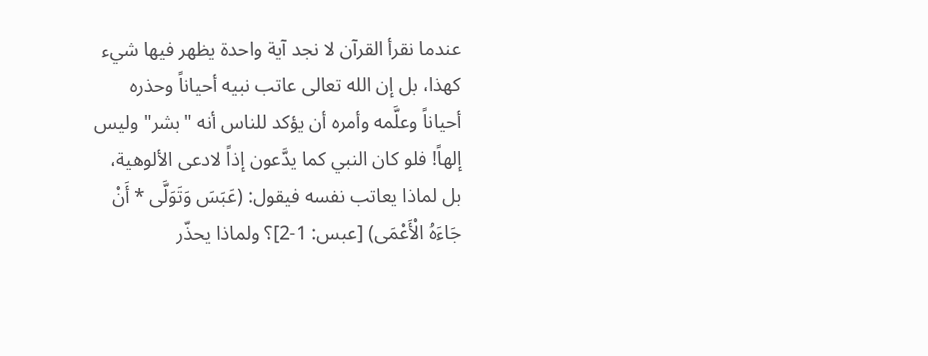عندما نقرأ القرآن لا نجد آية واحدة يظهر فيها شيء كهذا، بل إن الله تعالى عاتب نبيه أحياناً وحذره أحياناً وعلَّمه وأمره أن يؤكد للناس أنه "بشر" وليس إلهاً! فلو كان النبي كما يدَّعون إذاً لادعى الألوهية، بل لماذا يعاتب نفسه فيقول: (عَبَسَ وَتَوَلَّى * أَنْ جَاءَهُ الْأَعْمَى) [عبس: 1-2]؟ ولماذا يحذّر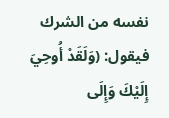نفسه من الشرك فيقول: (وَلَقَدْ أُوحِيَ إِلَيْكَ وَإِلَى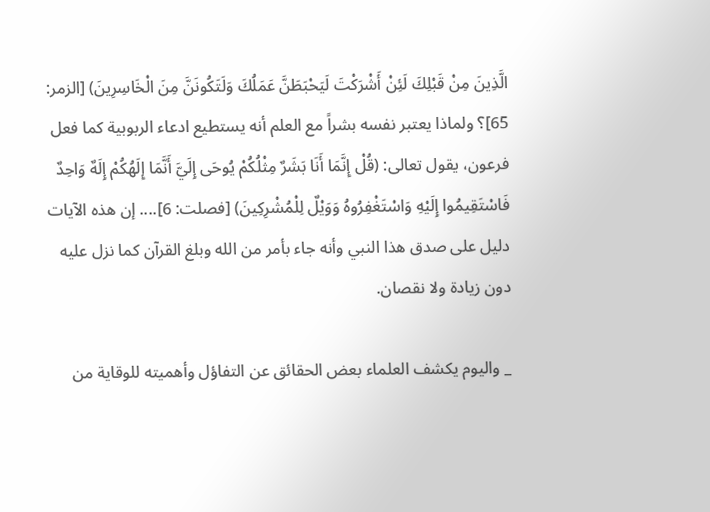الَّذِينَ مِنْ قَبْلِكَ لَئِنْ أَشْرَكْتَ لَيَحْبَطَنَّ عَمَلُكَ وَلَتَكُونَنَّ مِنَ الْخَاسِرِينَ) [الزمر: 65]؟ ولماذا يعتبر نفسه بشراً مع العلم أنه يستطيع ادعاء الربوبية كما فعل فرعون، يقول تعالى: (قُلْ إِنَّمَا أَنَا بَشَرٌ مِثْلُكُمْ يُوحَى إِلَيَّ أَنَّمَا إِلَهُكُمْ إِلَهٌ وَاحِدٌ فَاسْتَقِيمُوا إِلَيْهِ وَاسْتَغْفِرُوهُ وَوَيْلٌ لِلْمُشْرِكِينَ) [فصلت: 6].... إن هذه الآيات دليل على صدق هذا النبي وأنه جاء بأمر من الله وبلغ القرآن كما نزل عليه دون زيادة ولا نقصان.

_ واليوم يكشف العلماء بعض الحقائق عن التفاؤل وأهميته للوقاية من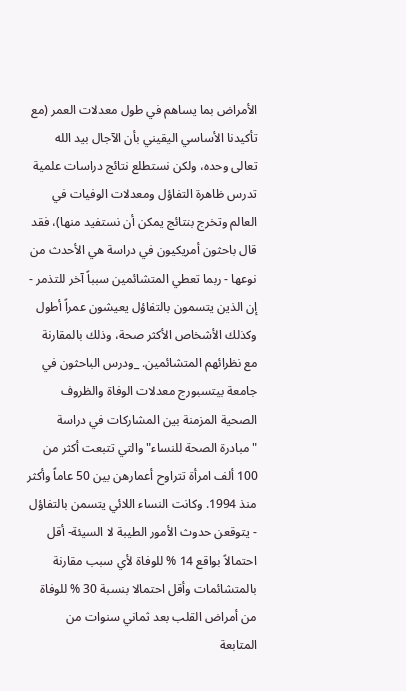الأمراض بما يساهم في طول معدلات العمر (مع تأكيدنا الأساسي اليقيني بأن الآجال بيد الله تعالى وحده، ولكن نستطلع نتائج دراسات علمية تدرس ظاهرة التفاؤل ومعدلات الوفيات في العالم وتخرج بنتائج يمكن أن نستفيد منها)، فقد قال باحثون أمريكيون في دراسة هي الأحدث من نوعها - ربما تعطي المتشائمين سبباً آخر للتذمر - إن الذين يتسمون بالتفاؤل يعيشون عمراً أطول وكذلك الأشخاص الأكثر صحة، وذلك بالمقارنة مع نظرائهم المتشائمين. _ودرس الباحثون في جامعة بيتسبورج معدلات الوفاة والظروف الصحية المزمنة بين المشاركات في دراسة "مبادرة الصحة للنساء" والتي تتبعت أكثر من 100 ألف امرأة تتراوح أعمارهن بين 50 عاماً وأكثر منذ 1994. وكانت النساء اللائي يتسمن بالتفاؤل - يتوقعن حدوث الأمور الطيبة لا السيئة- أقل احتمالاً بواقع 14 % للوفاة لأي سبب مقارنة بالمتشائمات وأقل احتمالا بنسبة 30 % للوفاة من أمراض القلب بعد ثماني سنوات من المتابعة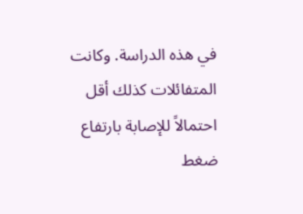في هذه الدراسة. وكانت المتفائلات كذلك أقل احتمالاً للإصابة بارتفاع ضغط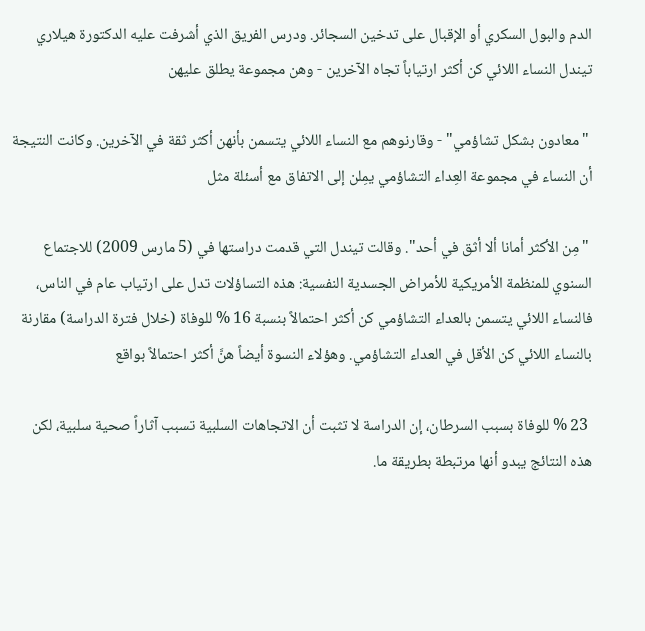الدم والبول السكري أو الإقبال على تدخين السجائر. ودرس الفريق الذي أشرفت عليه الدكتورة هيلاري تيندل النساء اللائي كن أكثر ارتياباً تجاه الآخرين - وهن مجموعة يطلق عليهن

 "معادون بشكل تشاؤمي" - وقارنوهم مع النساء اللائي يتسمن بأنهن أكثر ثقة في الآخرين. وكانت النتيجة أن النساء في مجموعة العِداء التشاؤمي يمِلن إلى الاتفاق مع أسئلة مثل

 "مِن الأكثر أمانا ألا أثق في أحد". وقالت تيندل التي قدمت دراستها في (5 مارس 2009) للاجتماع السنوي للمنظمة الأمريكية للأمراض الجسدية النفسية: هذه التساؤلات تدل على ارتياب عام في الناس، فالنساء اللائي يتسمن بالعداء التشاؤمي كن أكثر احتمالاً بنسبة 16 % للوفاة (خلال فترة الدراسة) مقارنة بالنساء اللائي كن الأقل في العداء التشاؤمي. وهؤلاء النسوة أيضاً هنَّ أكثر احتمالاً بواقع

 23 % للوفاة بسبب السرطان، إن الدراسة لا تثبت أن الاتجاهات السلبية تسبب آثاراً صحية سلبية، لكن هذه النتائج يبدو أنها مرتبطة بطريقة ما.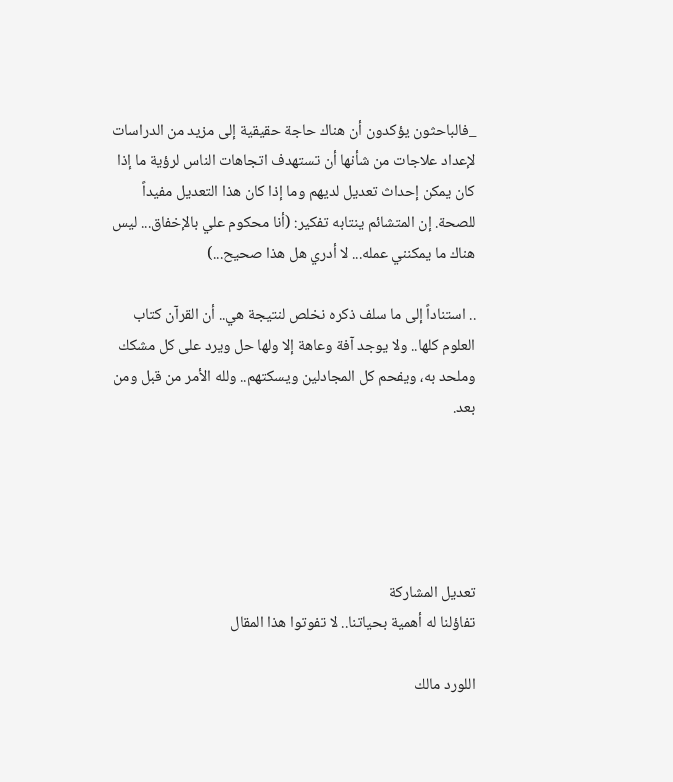_فالباحثون يؤكدون أن هناك حاجة حقيقية إلى مزيد من الدراسات لإعداد علاجات من شأنها أن تستهدف اتجاهات الناس لرؤية ما إذا كان يمكن إحداث تعديل لديهم وما إذا كان هذا التعديل مفيداً للصحة. إن المتشائم ينتابه تفكير: (أنا محكوم علي بالإخفاق... ليس هناك ما يمكنني عمله... لا أدري هل هذا صحيح...)

.. استناداً إلى ما سلف ذكره نخلص لنتيجة هي.. أن القرآن كتاب العلوم كلها.. ولا يوجد آفة وعاهة إلا ولها حل ويرد على كل مشكك وملحد به، ويفحم كل المجادلين ويسكتهم.. ولله الأمر من قبل ومن بعد.





تعديل المشاركة
تفاؤلنا له أهمية بحياتنا.. لا تفوتوا هذا المقال

اللورد مالك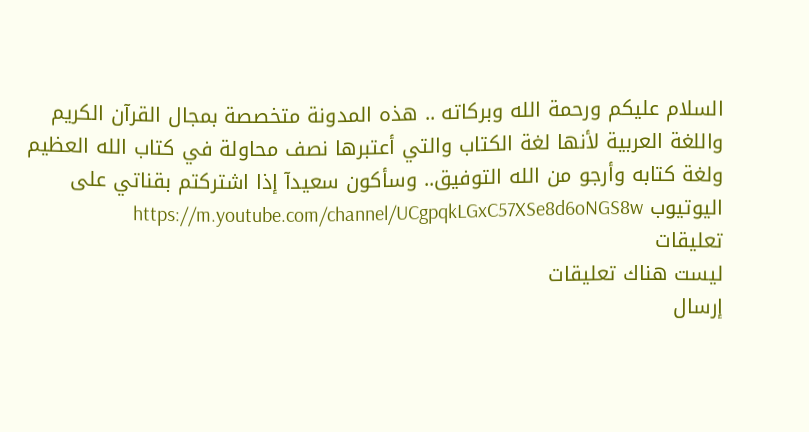السلام عليكم ورحمة الله وبركاته .. هذه المدونة متخصصة بمجال القرآن الكريم واللغة العربية لأنها لغة الكتاب والتي أعتبرها نصف محاولة في كتاب الله العظيم ولغة كتابه وأرجو من الله التوفيق.. وسأكون سعيدآ إذا اشتركتم بقناتي على اليوتيوب https://m.youtube.com/channel/UCgpqkLGxC57XSe8d6oNGS8w
تعليقات
ليست هناك تعليقات
إرسال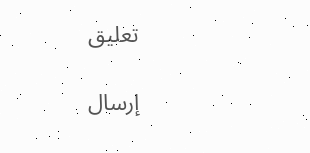تعليق

إرسال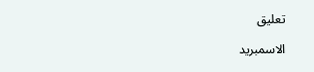تعليق

الاسمبريد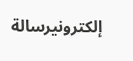إلكترونيرسالة